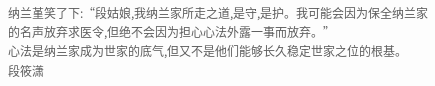纳兰堇笑了下:“段姑娘,我纳兰家所走之道,是守,是护。我可能会因为保全纳兰家的名声放弃求医令,但绝不会因为担心心法外露一事而放弃。”
心法是纳兰家成为世家的底气,但又不是他们能够长久稳定世家之位的根基。
段筱潇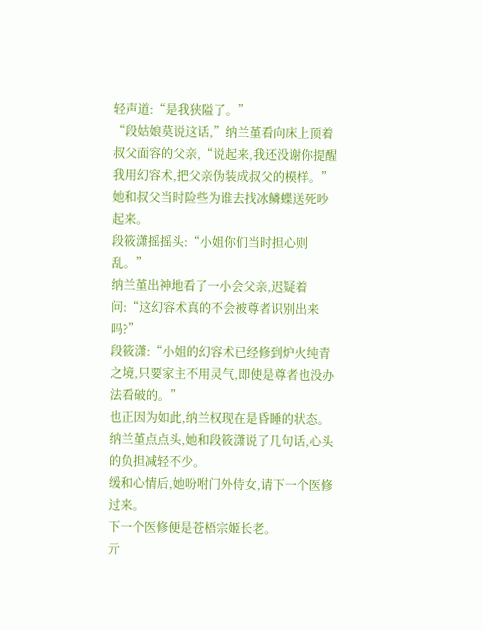轻声道:“是我狭隘了。”
“段姑娘莫说这话,”纳兰堇看向床上顶着叔父面容的父亲,“说起来,我还没谢你提醒我用幻容术,把父亲伪装成叔父的模样。”
她和叔父当时险些为谁去找冰鳞蝶送死吵起来。
段筱潇摇摇头:“小姐你们当时担心则乱。”
纳兰堇出神地看了一小会父亲,迟疑着问:“这幻容术真的不会被尊者识别出来吗?”
段筱潇:“小姐的幻容术已经修到炉火纯青之境,只要家主不用灵气,即使是尊者也没办法看破的。”
也正因为如此,纳兰权现在是昏睡的状态。
纳兰堇点点头,她和段筱潇说了几句话,心头的负担减轻不少。
缓和心情后,她吩咐门外侍女,请下一个医修过来。
下一个医修便是苍梧宗姬长老。
亓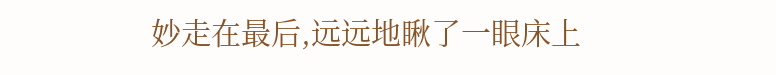妙走在最后,远远地瞅了一眼床上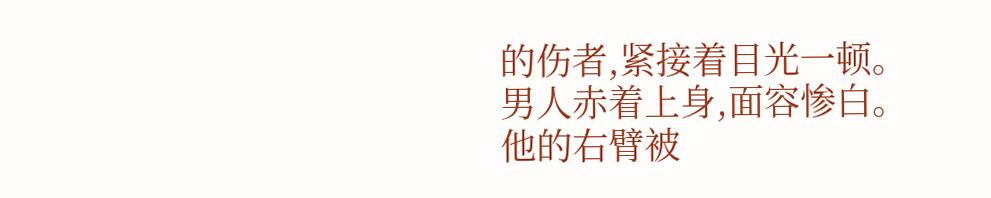的伤者,紧接着目光一顿。
男人赤着上身,面容惨白。
他的右臂被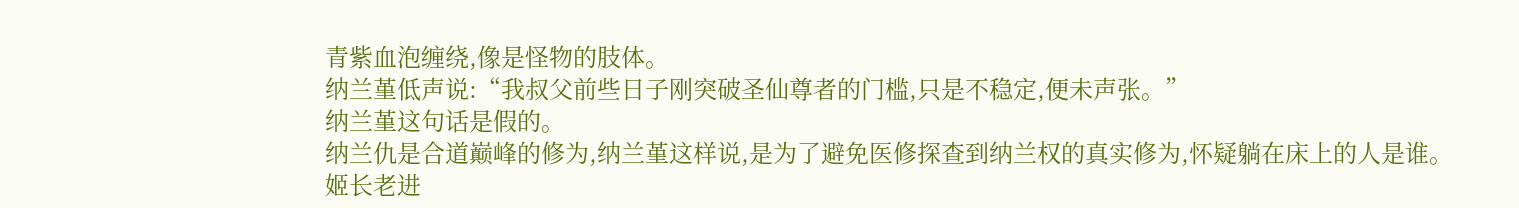青紫血泡缠绕,像是怪物的肢体。
纳兰堇低声说:“我叔父前些日子刚突破圣仙尊者的门槛,只是不稳定,便未声张。”
纳兰堇这句话是假的。
纳兰仇是合道巅峰的修为,纳兰堇这样说,是为了避免医修探查到纳兰权的真实修为,怀疑躺在床上的人是谁。
姬长老进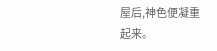屋后,神色便凝重起来。